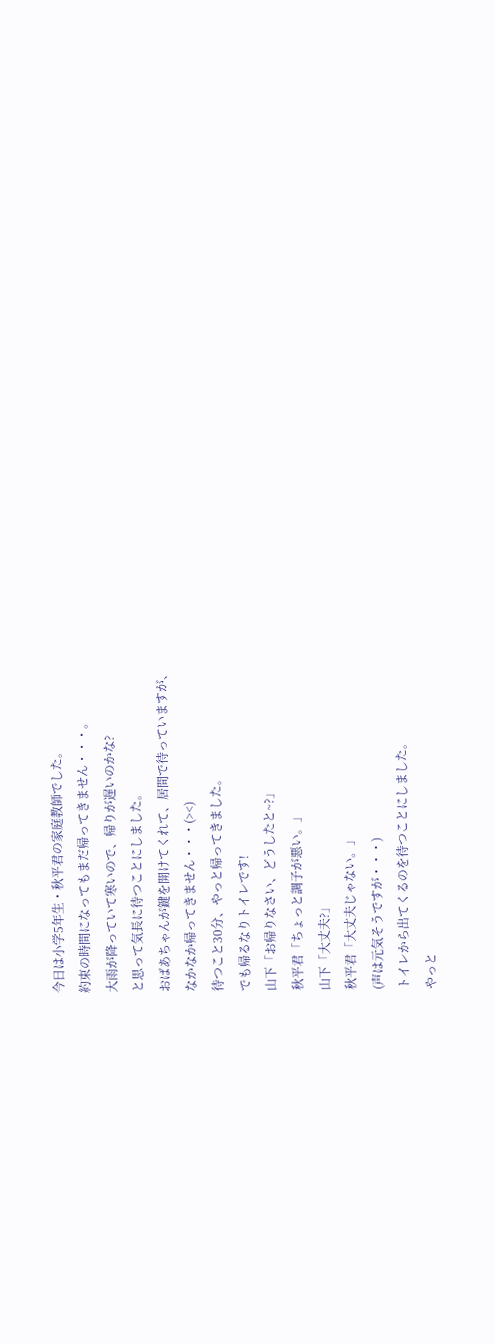今日は小学5年生・秋平君の家庭教師でした。
約束の時間になってもまだ帰ってきません・・・。
大雨が降っていて寒いので、帰りが遅いのかな?
と思って気長に待つことにしました。
おばあちゃんが鍵を開けてくれて、居間で待っていますが、
なかなか帰ってきません・・・(><)
待つこと30分、やっと帰ってきました。
でも帰るなりトイレです!
山下「お帰りなさい、どうしたと~?」
秋平君「ちょっと調子が悪い。」
山下「大丈夫?」
秋平君「大丈夫じゃない。」
(声は元気そうですが・・・)
トイレから出てくるのを待つことにしました。
やっと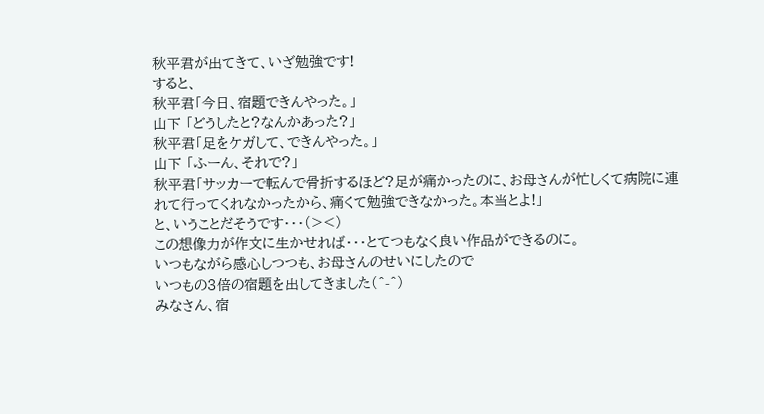秋平君が出てきて、いざ勉強です!
すると、
秋平君「今日、宿題できんやった。」
山下 「どうしたと?なんかあった?」
秋平君「足をケガして、できんやった。」
山下 「ふーん、それで?」
秋平君「サッカーで転んで骨折するほど?足が痛かったのに、お母さんが忙しくて病院に連れて行ってくれなかったから、痛くて勉強できなかった。本当とよ!」
と、いうことだそうです・・・(><)
この想像力が作文に生かせれば・・・とてつもなく良い作品ができるのに。
いつもながら感心しつつも、お母さんのせいにしたので
いつもの3倍の宿題を出してきました(^-^)
みなさん、宿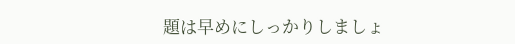題は早めにしっかりしましょ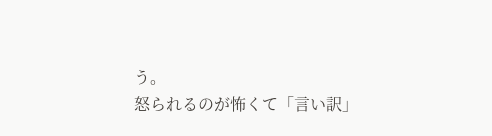う。
怒られるのが怖くて「言い訳」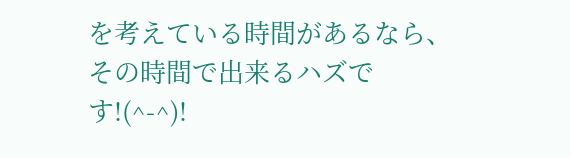を考えている時間があるなら、
その時間で出来るハズです!(^-^)!